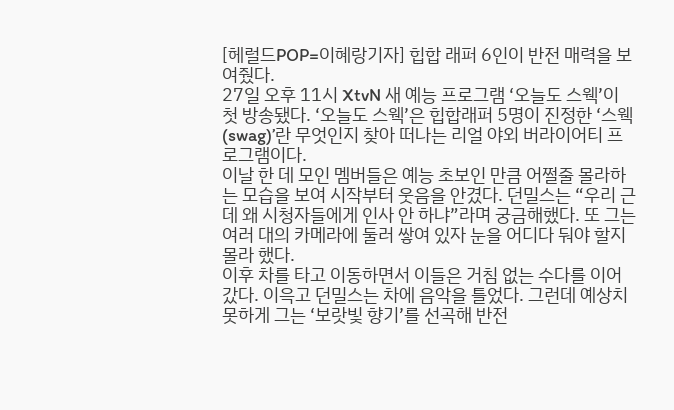[헤럴드POP=이혜랑기자] 힙합 래퍼 6인이 반전 매력을 보여줬다.
27일 오후 11시 XtvN 새 예능 프로그램 ‘오늘도 스웩’이 첫 방송됐다. ‘오늘도 스웩’은 힙합래퍼 5명이 진정한 ‘스웩(swag)’란 무엇인지 찾아 떠나는 리얼 야외 버라이어티 프로그램이다.
이날 한 데 모인 멤버들은 예능 초보인 만큼 어쩔줄 몰라하는 모습을 보여 시작부터 웃음을 안겼다. 던밀스는 “우리 근데 왜 시청자들에게 인사 안 하냐”라며 궁금해했다. 또 그는 여러 대의 카메라에 둘러 쌓여 있자 눈을 어디다 둬야 할지 몰라 했다.
이후 차를 타고 이동하면서 이들은 거침 없는 수다를 이어갔다. 이윽고 던밀스는 차에 음악을 틀었다. 그런데 예상치 못하게 그는 ‘보랏빛 향기’를 선곡해 반전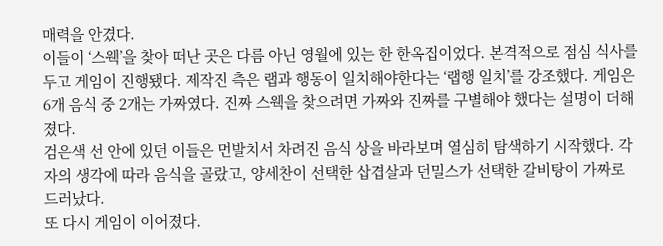매력을 안겼다.
이들이 ‘스웩’을 찾아 떠난 곳은 다름 아닌 영월에 있는 한 한옥집이었다. 본격적으로 점심 식사를 두고 게임이 진행됐다. 제작진 측은 랩과 행동이 일치해야한다는 ‘랩행 일치’를 강조했다. 게임은 6개 음식 중 2개는 가짜였다. 진짜 스웩을 찾으려면 가짜와 진짜를 구별해야 했다는 설명이 더해졌다.
검은색 선 안에 있던 이들은 먼발치서 차려진 음식 상을 바라보며 열심히 탐색하기 시작했다. 각자의 생각에 따라 음식을 골랐고, 양세찬이 선택한 삽겹살과 던밀스가 선택한 갈비탕이 가짜로 드러났다.
또 다시 게임이 이어졌다.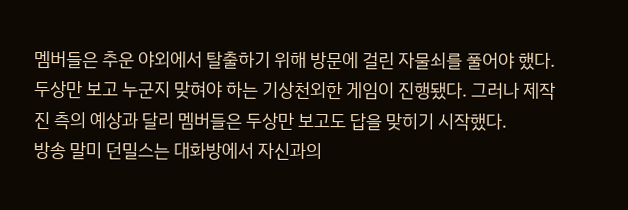멤버들은 추운 야외에서 탈출하기 위해 방문에 걸린 자물쇠를 풀어야 했다. 두상만 보고 누군지 맞혀야 하는 기상천외한 게임이 진행됐다. 그러나 제작진 측의 예상과 달리 멤버들은 두상만 보고도 답을 맞히기 시작했다.
방송 말미 던밀스는 대화방에서 자신과의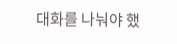대화를 나눠야 했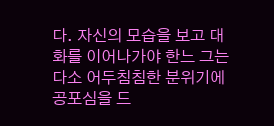다. 자신의 모습을 보고 대화를 이어나가야 한느 그는 다소 어두침침한 분위기에 공포심을 드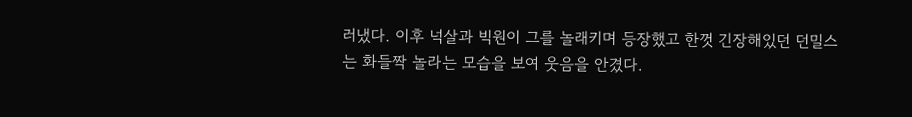러냈다. 이후 넉살과 빅원이 그를 놀래키며 등장했고 한껏 긴장해있던 던밀스는 화들짝 놀라는 모습을 보여 웃음을 안겼다.